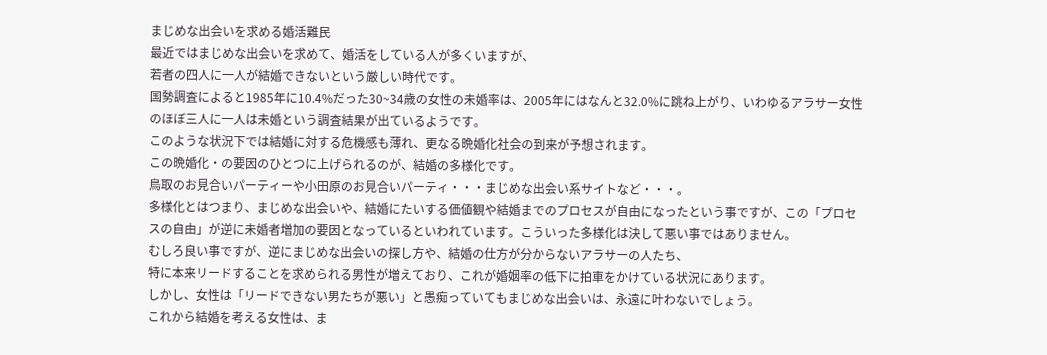まじめな出会いを求める婚活難民
最近ではまじめな出会いを求めて、婚活をしている人が多くいますが、
若者の四人に一人が結婚できないという厳しい時代です。
国勢調査によると1985年に10.4%だった30~34歳の女性の未婚率は、2005年にはなんと32.0%に跳ね上がり、いわゆるアラサー女性のほぼ三人に一人は未婚という調査結果が出ているようです。
このような状況下では結婚に対する危機感も薄れ、更なる晩婚化社会の到来が予想されます。
この晩婚化・の要因のひとつに上げられるのが、結婚の多様化です。
鳥取のお見合いパーティーや小田原のお見合いパーティ・・・まじめな出会い系サイトなど・・・。
多様化とはつまり、まじめな出会いや、結婚にたいする価値観や結婚までのプロセスが自由になったという事ですが、この「プロセスの自由」が逆に未婚者増加の要因となっているといわれています。こういった多様化は決して悪い事ではありません。
むしろ良い事ですが、逆にまじめな出会いの探し方や、結婚の仕方が分からないアラサーの人たち、
特に本来リードすることを求められる男性が増えており、これが婚姻率の低下に拍車をかけている状況にあります。
しかし、女性は「リードできない男たちが悪い」と愚痴っていてもまじめな出会いは、永遠に叶わないでしょう。
これから結婚を考える女性は、ま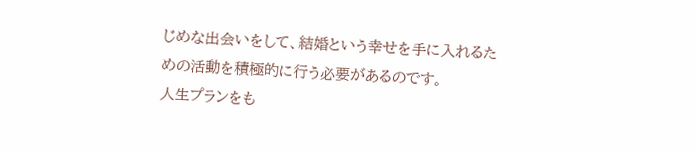じめな出会いをして、結婚という幸せを手に入れるための活動を積極的に行う必要があるのです。
人生プランをも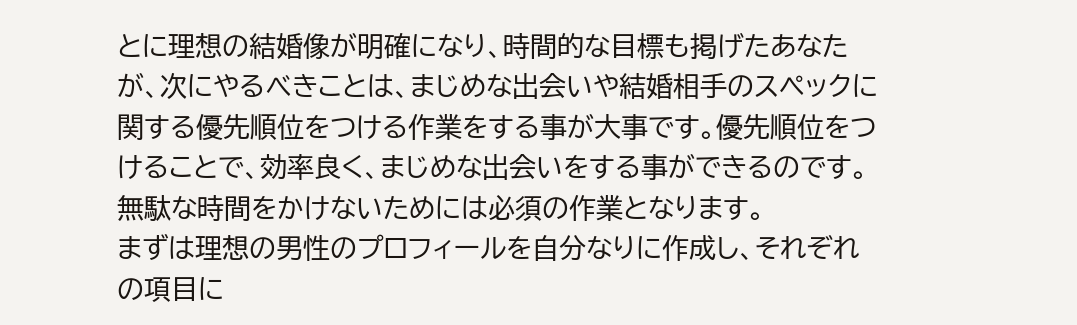とに理想の結婚像が明確になり、時間的な目標も掲げたあなたが、次にやるべきことは、まじめな出会いや結婚相手のスペックに関する優先順位をつける作業をする事が大事です。優先順位をつけることで、効率良く、まじめな出会いをする事ができるのです。無駄な時間をかけないためには必須の作業となります。
まずは理想の男性のプロフィールを自分なりに作成し、それぞれの項目に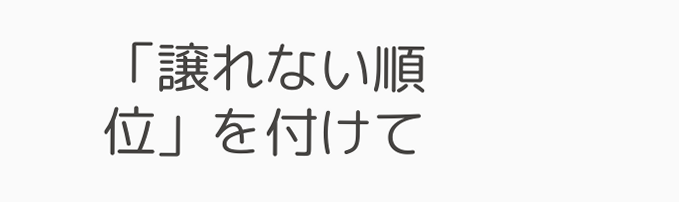「譲れない順位」を付けて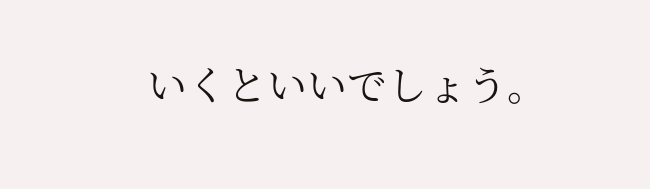いくといいでしょう。